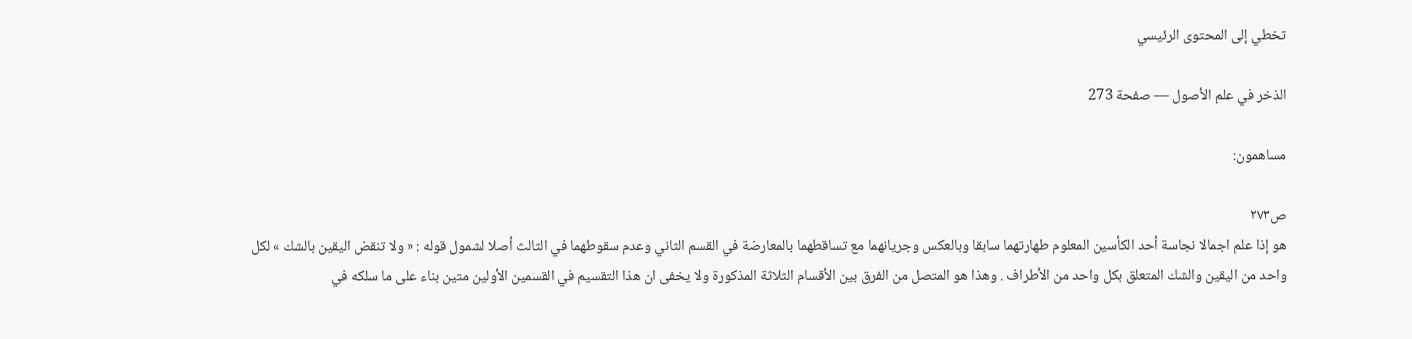تخطي إلى المحتوى الرئيسي

الذخر في علم الأصول — صفحة 273

مساهمون:

ص٢٧٣
هو إذا علم اجمالا نجاسة أحد الكأسين المعلوم طهارتهما سابقا وبالعكس وجريانهما مع تساقطهما بالمعارضة في القسم الثاني وعدم سقوطهما في الثالث أصلا لشمول قوله : « ولا تنقض اليقين بالشك » لكل واحد من اليقين والشك المتعلق بكل واحد من الأطراف . وهذا هو المتصل من الفرق بين الأقسام الثلاثة المذكورة ولا يخفى ان هذا التقسيم في القسمين الأولين متين بناء على ما سلكه في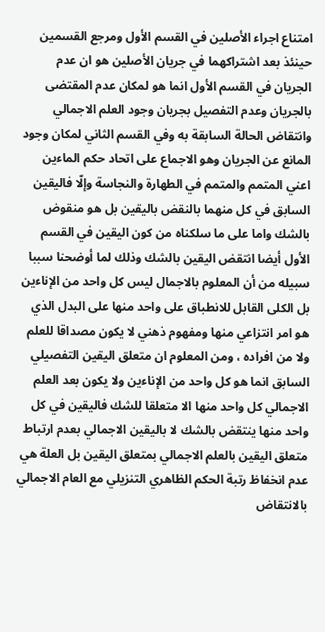امتناع اجراء الأصلين في القسم الأول ومرجع القسمين حينئذ بعد اشتراكهما في جريان الأصلين هو ان عدم الجريان في القسم الأول انما هو لمكان عدم المقتضى بالجريان وعدم التفصيل بجريان وجود العلم الاجمالي وانتقاض الحالة السابقة به وفي القسم الثاني لمكان وجود المانع عن الجريان وهو الاجماع على اتحاد حكم الماءين اعني المتمم والمتمم في الطهارة والنجاسة وإلّا فاليقين السابق في كل منهما بالنقض باليقين بل هو منقوض بالشك واما على ما سلكناه من كون اليقين في القسم الأول أيضا انتقض اليقين بالشك وذلك لما أوضحنا سببا سبيله من أن المعلوم بالاجمال ليس كل واحد من الإناءين بل الكلى القابل للانطباق على واحد منها على البدل الذي هو امر انتزاعي منها ومفهوم ذهني لا يكون مصداقا للعلم ولا من افراده ، ومن المعلوم ان متعلق اليقين التفصيلي السابق انما هو كل واحد من الإناءين ولا يكون بعد العلم الاجمالي كل واحد منها الا متعلقا للشك فاليقين في كل واحد منها ينتقض بالشك لا باليقين الاجمالي بعدم ارتباط متعلق اليقين بالعلم الاجمالي بمتعلق اليقين بل العلة هي عدم انخفاظ رتبة الحكم الظاهري التنزيلي مع العام الاجمالي بالانتقاض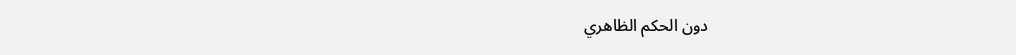دون الحكم الظاهري